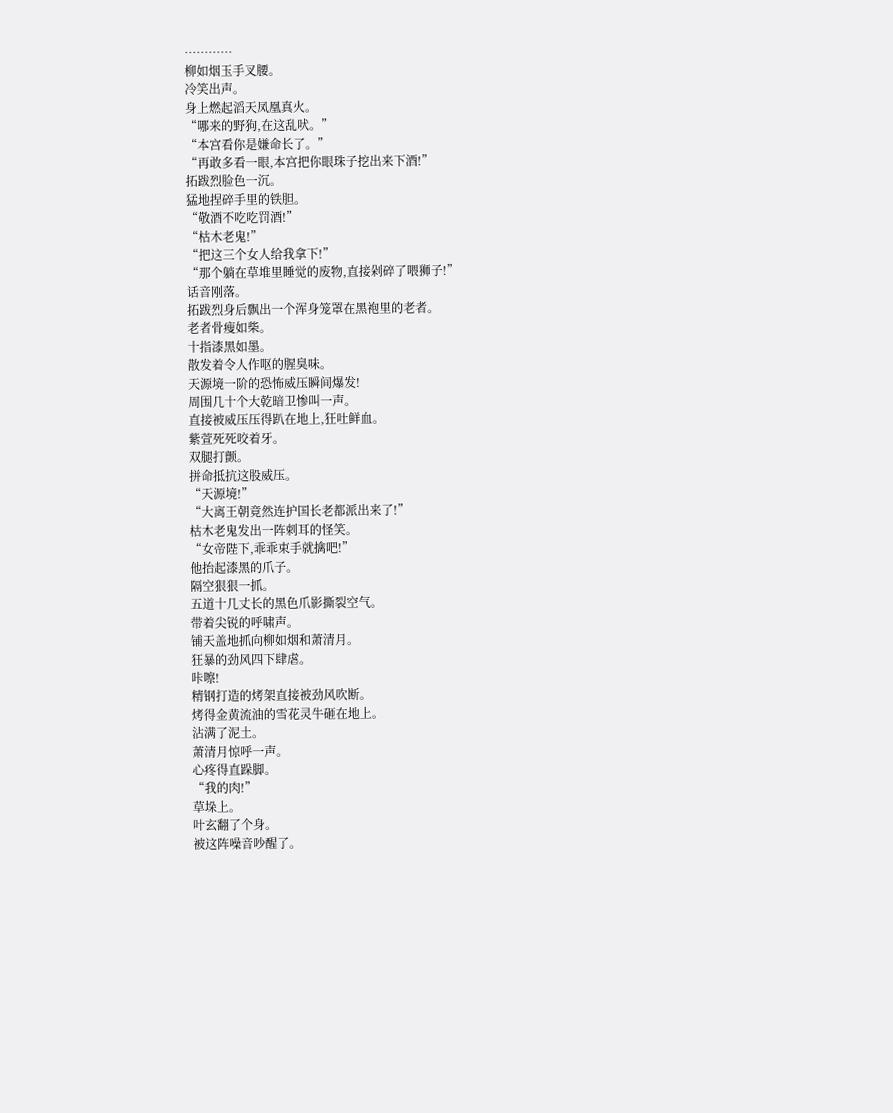…………
柳如烟玉手叉腰。
冷笑出声。
身上燃起滔天凤凰真火。
“哪来的野狗,在这乱吠。”
“本宫看你是嫌命长了。”
“再敢多看一眼,本宫把你眼珠子挖出来下酒!”
拓跋烈脸色一沉。
猛地捏碎手里的铁胆。
“敬酒不吃吃罚酒!”
“枯木老鬼!”
“把这三个女人给我拿下!”
“那个躺在草堆里睡觉的废物,直接剁碎了喂狮子!”
话音刚落。
拓跋烈身后飘出一个浑身笼罩在黑袍里的老者。
老者骨瘦如柴。
十指漆黑如墨。
散发着令人作呕的腥臭味。
天源境一阶的恐怖威压瞬间爆发!
周围几十个大乾暗卫惨叫一声。
直接被威压压得趴在地上,狂吐鲜血。
紫萱死死咬着牙。
双腿打颤。
拼命抵抗这股威压。
“天源境!”
“大离王朝竟然连护国长老都派出来了!”
枯木老鬼发出一阵刺耳的怪笑。
“女帝陛下,乖乖束手就擒吧!”
他抬起漆黑的爪子。
隔空狠狠一抓。
五道十几丈长的黑色爪影撕裂空气。
带着尖锐的呼啸声。
铺天盖地抓向柳如烟和萧清月。
狂暴的劲风四下肆虐。
咔嚓!
精钢打造的烤架直接被劲风吹断。
烤得金黄流油的雪花灵牛砸在地上。
沾满了泥土。
萧清月惊呼一声。
心疼得直跺脚。
“我的肉!”
草垛上。
叶玄翻了个身。
被这阵噪音吵醒了。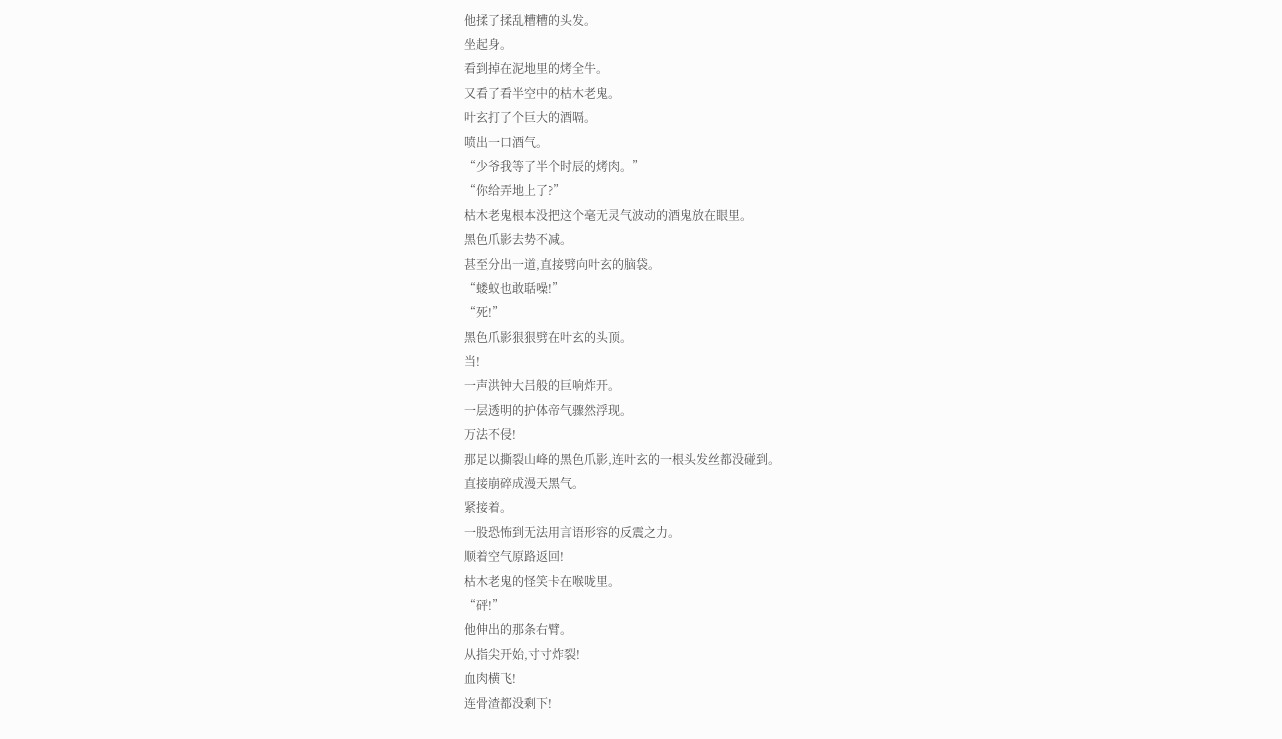他揉了揉乱糟糟的头发。
坐起身。
看到掉在泥地里的烤全牛。
又看了看半空中的枯木老鬼。
叶玄打了个巨大的酒嗝。
喷出一口酒气。
“少爷我等了半个时辰的烤肉。”
“你给弄地上了?”
枯木老鬼根本没把这个毫无灵气波动的酒鬼放在眼里。
黑色爪影去势不减。
甚至分出一道,直接劈向叶玄的脑袋。
“蝼蚁也敢聒噪!”
“死!”
黑色爪影狠狠劈在叶玄的头顶。
当!
一声洪钟大吕般的巨响炸开。
一层透明的护体帝气骤然浮现。
万法不侵!
那足以撕裂山峰的黑色爪影,连叶玄的一根头发丝都没碰到。
直接崩碎成漫天黑气。
紧接着。
一股恐怖到无法用言语形容的反震之力。
顺着空气原路返回!
枯木老鬼的怪笑卡在喉咙里。
“砰!”
他伸出的那条右臂。
从指尖开始,寸寸炸裂!
血肉横飞!
连骨渣都没剩下!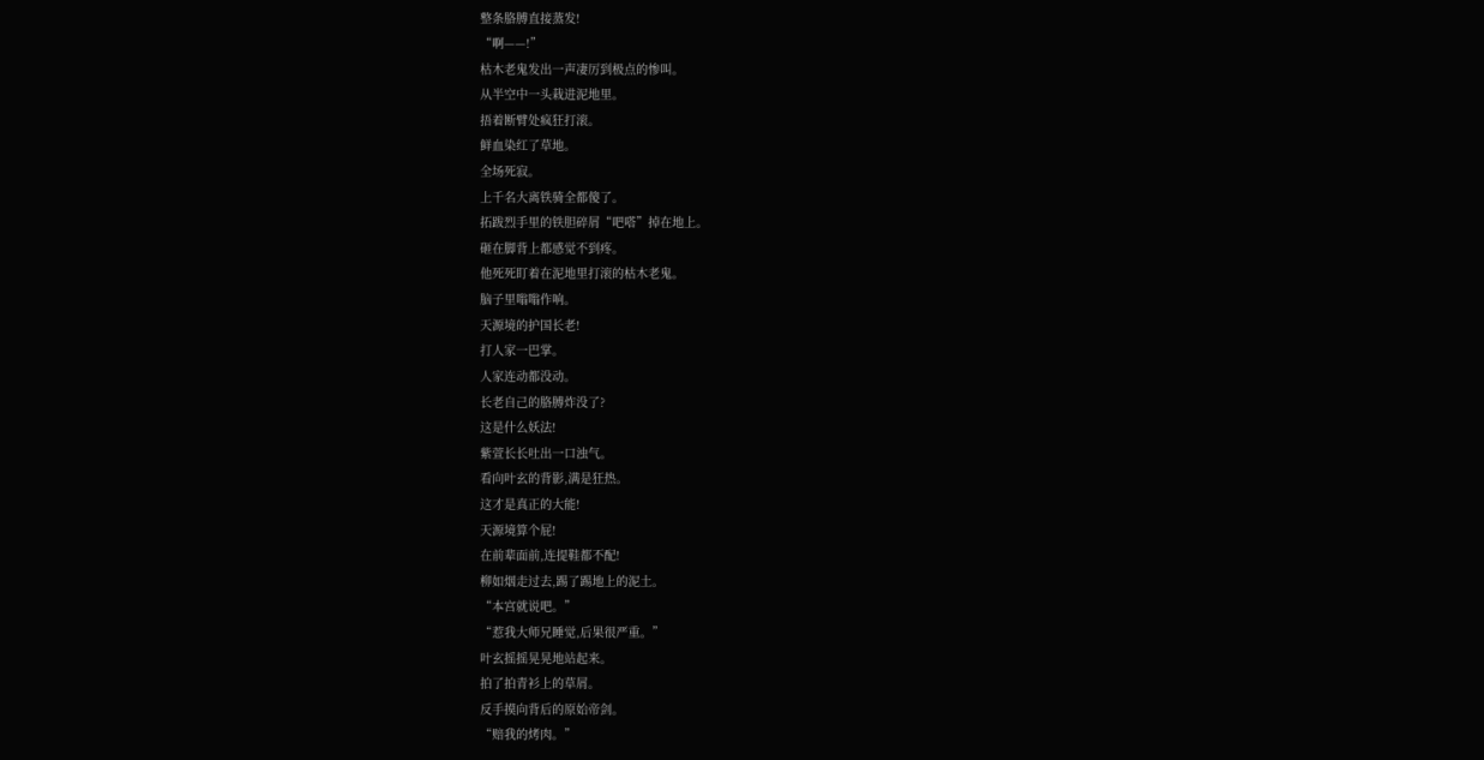整条胳膊直接蒸发!
“啊——!”
枯木老鬼发出一声凄厉到极点的惨叫。
从半空中一头栽进泥地里。
捂着断臂处疯狂打滚。
鲜血染红了草地。
全场死寂。
上千名大离铁骑全都傻了。
拓跋烈手里的铁胆碎屑“吧嗒”掉在地上。
砸在脚背上都感觉不到疼。
他死死盯着在泥地里打滚的枯木老鬼。
脑子里嗡嗡作响。
天源境的护国长老!
打人家一巴掌。
人家连动都没动。
长老自己的胳膊炸没了?
这是什么妖法!
紫萱长长吐出一口浊气。
看向叶玄的背影,满是狂热。
这才是真正的大能!
天源境算个屁!
在前辈面前,连提鞋都不配!
柳如烟走过去,踢了踢地上的泥土。
“本宫就说吧。”
“惹我大师兄睡觉,后果很严重。”
叶玄摇摇晃晃地站起来。
拍了拍青衫上的草屑。
反手摸向背后的原始帝剑。
“赔我的烤肉。”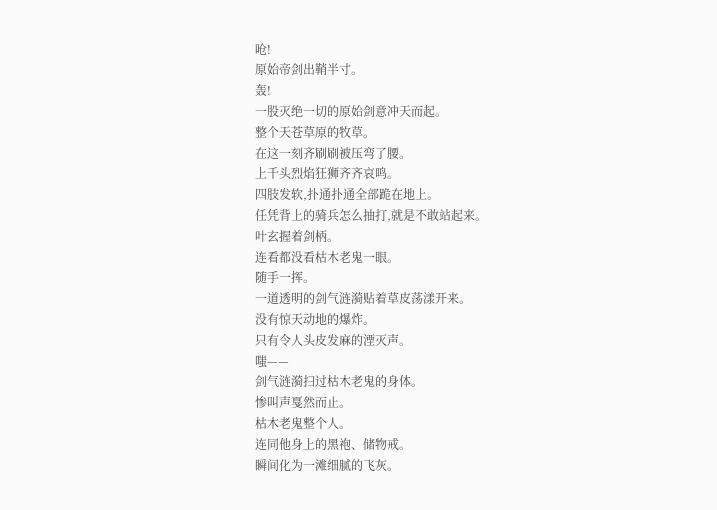呛!
原始帝剑出鞘半寸。
轰!
一股灭绝一切的原始剑意冲天而起。
整个天苍草原的牧草。
在这一刻齐刷刷被压弯了腰。
上千头烈焰狂狮齐齐哀鸣。
四肢发软,扑通扑通全部跪在地上。
任凭背上的骑兵怎么抽打,就是不敢站起来。
叶玄握着剑柄。
连看都没看枯木老鬼一眼。
随手一挥。
一道透明的剑气涟漪贴着草皮荡漾开来。
没有惊天动地的爆炸。
只有令人头皮发麻的湮灭声。
嗤——
剑气涟漪扫过枯木老鬼的身体。
惨叫声戛然而止。
枯木老鬼整个人。
连同他身上的黑袍、储物戒。
瞬间化为一滩细腻的飞灰。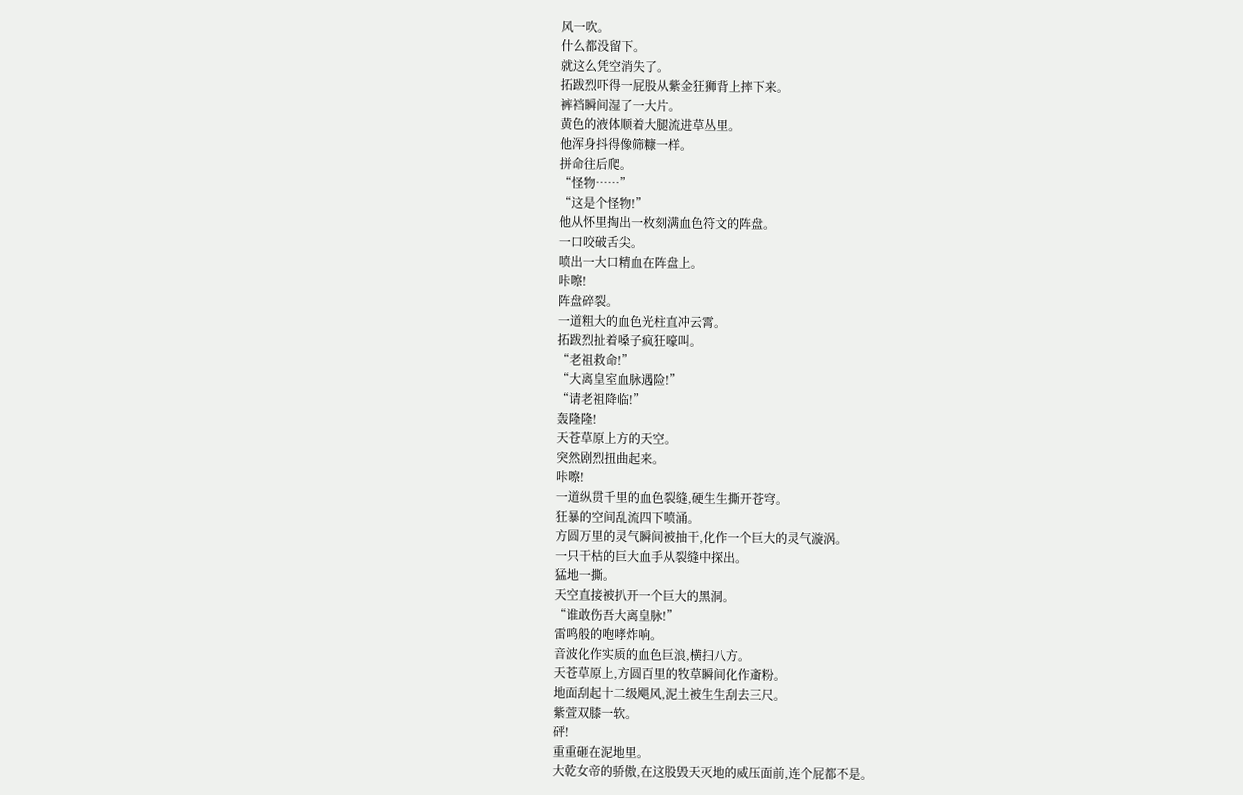风一吹。
什么都没留下。
就这么凭空消失了。
拓跋烈吓得一屁股从紫金狂狮背上摔下来。
裤裆瞬间湿了一大片。
黄色的液体顺着大腿流进草丛里。
他浑身抖得像筛糠一样。
拼命往后爬。
“怪物……”
“这是个怪物!”
他从怀里掏出一枚刻满血色符文的阵盘。
一口咬破舌尖。
喷出一大口精血在阵盘上。
咔嚓!
阵盘碎裂。
一道粗大的血色光柱直冲云霄。
拓跋烈扯着嗓子疯狂嚎叫。
“老祖救命!”
“大离皇室血脉遇险!”
“请老祖降临!”
轰隆隆!
天苍草原上方的天空。
突然剧烈扭曲起来。
咔嚓!
一道纵贯千里的血色裂缝,硬生生撕开苍穹。
狂暴的空间乱流四下喷涌。
方圆万里的灵气瞬间被抽干,化作一个巨大的灵气漩涡。
一只干枯的巨大血手从裂缝中探出。
猛地一撕。
天空直接被扒开一个巨大的黑洞。
“谁敢伤吾大离皇脉!”
雷鸣般的咆哮炸响。
音波化作实质的血色巨浪,横扫八方。
天苍草原上,方圆百里的牧草瞬间化作齑粉。
地面刮起十二级飓风,泥土被生生刮去三尺。
紫萱双膝一软。
砰!
重重砸在泥地里。
大乾女帝的骄傲,在这股毁天灭地的威压面前,连个屁都不是。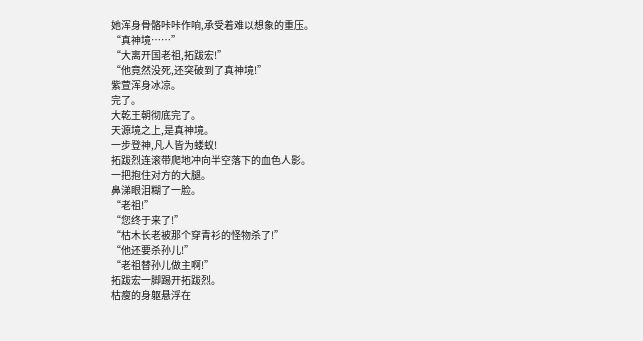她浑身骨骼咔咔作响,承受着难以想象的重压。
“真神境……”
“大离开国老祖,拓跋宏!”
“他竟然没死,还突破到了真神境!”
紫萱浑身冰凉。
完了。
大乾王朝彻底完了。
天源境之上,是真神境。
一步登神,凡人皆为蝼蚁!
拓跋烈连滚带爬地冲向半空落下的血色人影。
一把抱住对方的大腿。
鼻涕眼泪糊了一脸。
“老祖!”
“您终于来了!”
“枯木长老被那个穿青衫的怪物杀了!”
“他还要杀孙儿!”
“老祖替孙儿做主啊!”
拓跋宏一脚踢开拓跋烈。
枯瘦的身躯悬浮在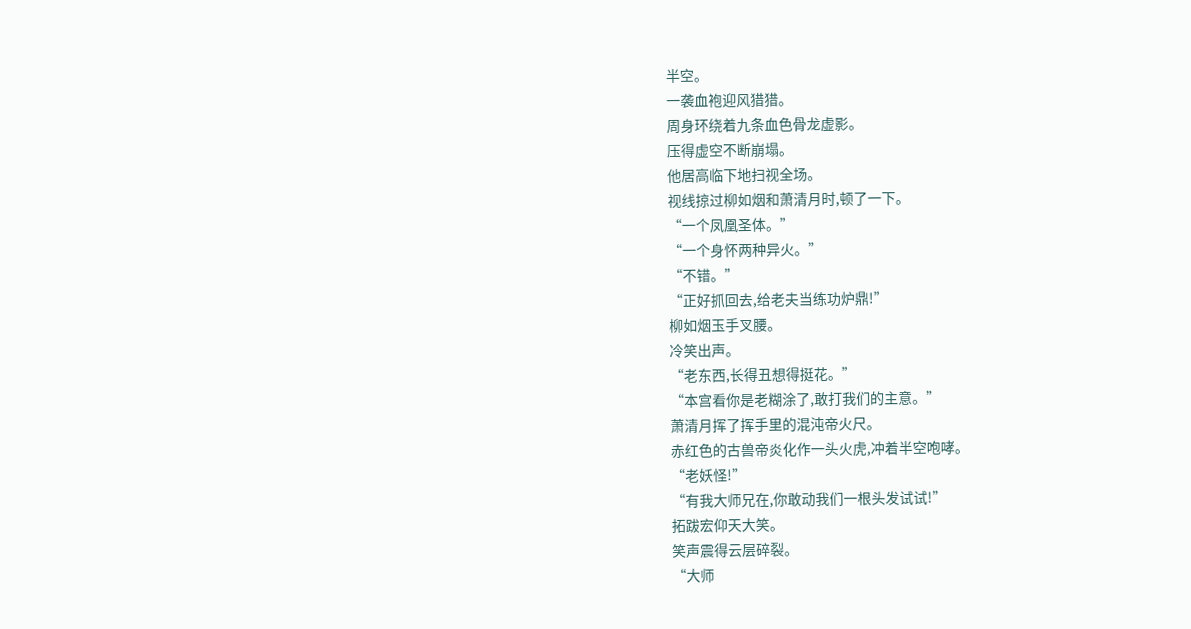半空。
一袭血袍迎风猎猎。
周身环绕着九条血色骨龙虚影。
压得虚空不断崩塌。
他居高临下地扫视全场。
视线掠过柳如烟和萧清月时,顿了一下。
“一个凤凰圣体。”
“一个身怀两种异火。”
“不错。”
“正好抓回去,给老夫当练功炉鼎!”
柳如烟玉手叉腰。
冷笑出声。
“老东西,长得丑想得挺花。”
“本宫看你是老糊涂了,敢打我们的主意。”
萧清月挥了挥手里的混沌帝火尺。
赤红色的古兽帝炎化作一头火虎,冲着半空咆哮。
“老妖怪!”
“有我大师兄在,你敢动我们一根头发试试!”
拓跋宏仰天大笑。
笑声震得云层碎裂。
“大师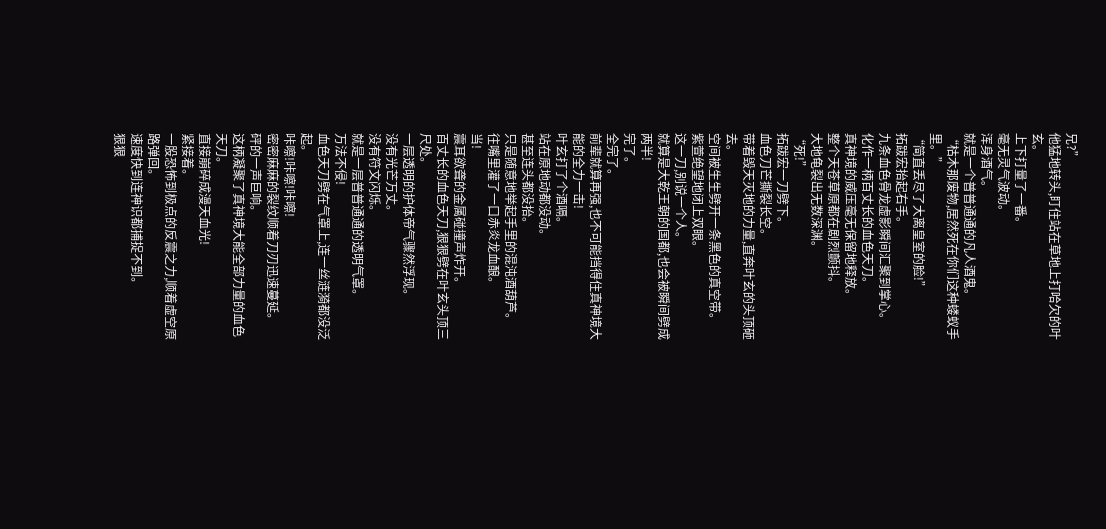兄?”
他猛地转头,盯住站在草地上打哈欠的叶玄。
上下打量了一番。
毫无灵气波动。
浑身酒气。
就是一个普普通通的凡人酒鬼。
“枯木那废物,居然死在你们这种蝼蚁手里。”
“简直丢尽了大离皇室的脸!”
拓跋宏抬起右手。
九条血色骨龙虚影瞬间汇聚到掌心。
化作一柄百丈长的血色天刀。
真神境的威压毫无保留地释放。
整个天苍草原都在剧烈颤抖。
大地龟裂出无数深渊。
“死!”
拓跋宏一刀劈下。
血色刀芒撕裂长空。
带着毁天灭地的力量,直奔叶玄的头顶砸去。
空间被生生劈开一条黑色的真空带。
紫萱绝望地闭上双眼。
这一刀,别说一个人。
就算是大乾王朝的国都,也会被瞬间劈成两半!
完了。
全完了。
前辈就算再强,也不可能挡得住真神境大能的全力一击!
叶玄打了个酒嗝。
站在原地动都没动。
甚至连头都没抬。
只是随意地举起手里的混沌酒葫芦。
往嘴里灌了一口赤炎龙血酿。
当!
震耳欲聋的金属碰撞声炸开。
百丈长的血色天刀,狠狠劈在叶玄头顶三尺处。
一层透明的护体帝气骤然浮现。
没有光芒万丈。
没有符文闪烁。
就是一层普普通通的透明气罩。
万法不侵!
血色天刀劈在气罩上,连一丝涟漪都没泛起。
咔嚓!咔嚓!咔嚓!
密密麻麻的裂纹顺着刀刃迅速蔓延。
砰的一声巨响。
这柄凝聚了真神境大能全部力量的血色天刀。
直接崩碎成漫天血光!
紧接着。
一股恐怖到极点的反震之力,顺着虚空原路弹回。
速度快到连神识都捕捉不到。
狠狠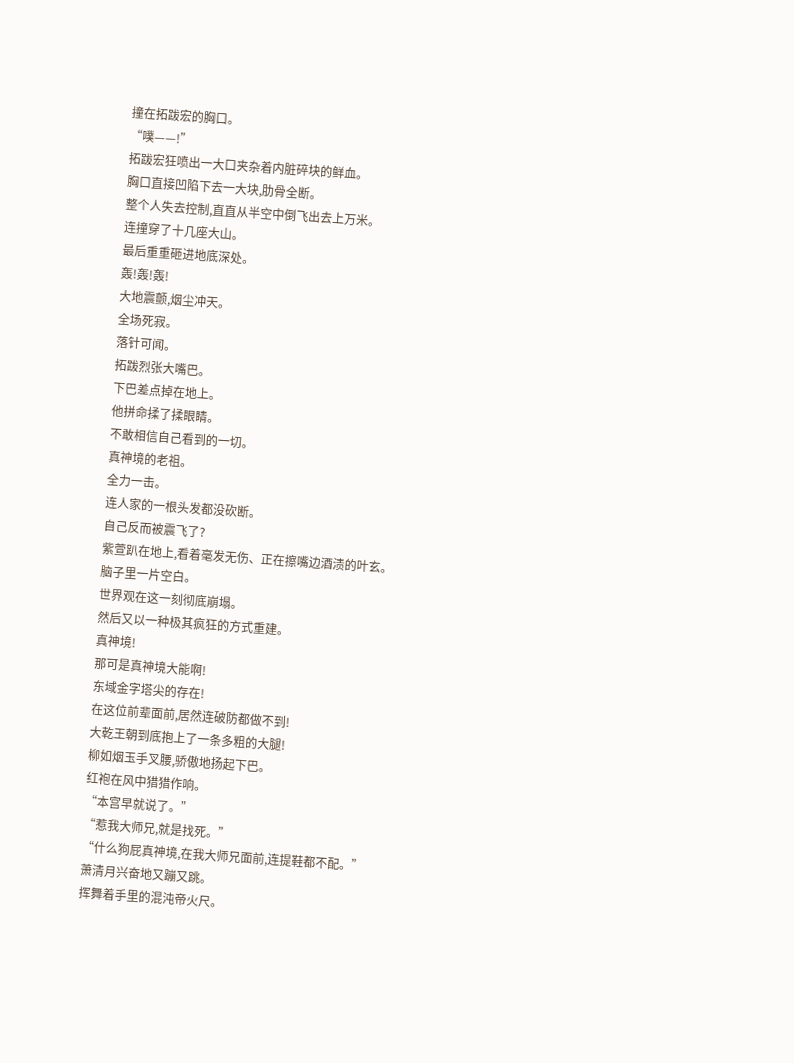撞在拓跋宏的胸口。
“噗——!”
拓跋宏狂喷出一大口夹杂着内脏碎块的鲜血。
胸口直接凹陷下去一大块,肋骨全断。
整个人失去控制,直直从半空中倒飞出去上万米。
连撞穿了十几座大山。
最后重重砸进地底深处。
轰!轰!轰!
大地震颤,烟尘冲天。
全场死寂。
落针可闻。
拓跋烈张大嘴巴。
下巴差点掉在地上。
他拼命揉了揉眼睛。
不敢相信自己看到的一切。
真神境的老祖。
全力一击。
连人家的一根头发都没砍断。
自己反而被震飞了?
紫萱趴在地上,看着毫发无伤、正在擦嘴边酒渍的叶玄。
脑子里一片空白。
世界观在这一刻彻底崩塌。
然后又以一种极其疯狂的方式重建。
真神境!
那可是真神境大能啊!
东域金字塔尖的存在!
在这位前辈面前,居然连破防都做不到!
大乾王朝到底抱上了一条多粗的大腿!
柳如烟玉手叉腰,骄傲地扬起下巴。
红袍在风中猎猎作响。
“本宫早就说了。”
“惹我大师兄,就是找死。”
“什么狗屁真神境,在我大师兄面前,连提鞋都不配。”
萧清月兴奋地又蹦又跳。
挥舞着手里的混沌帝火尺。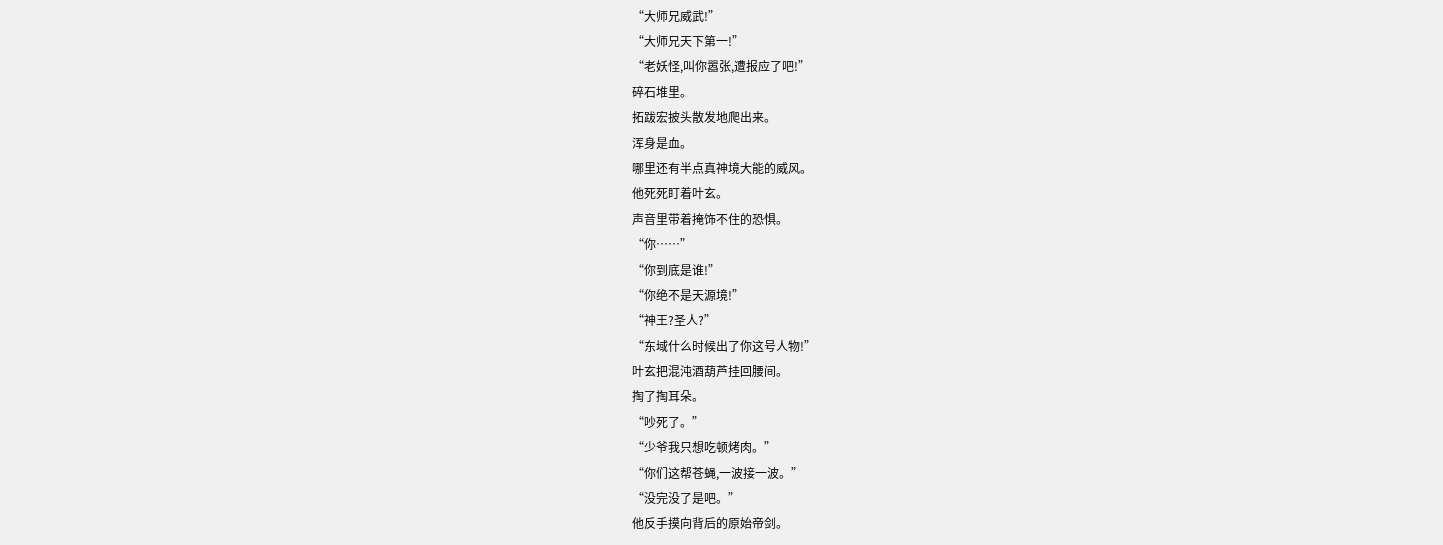“大师兄威武!”
“大师兄天下第一!”
“老妖怪,叫你嚣张,遭报应了吧!”
碎石堆里。
拓跋宏披头散发地爬出来。
浑身是血。
哪里还有半点真神境大能的威风。
他死死盯着叶玄。
声音里带着掩饰不住的恐惧。
“你……”
“你到底是谁!”
“你绝不是天源境!”
“神王?圣人?”
“东域什么时候出了你这号人物!”
叶玄把混沌酒葫芦挂回腰间。
掏了掏耳朵。
“吵死了。”
“少爷我只想吃顿烤肉。”
“你们这帮苍蝇,一波接一波。”
“没完没了是吧。”
他反手摸向背后的原始帝剑。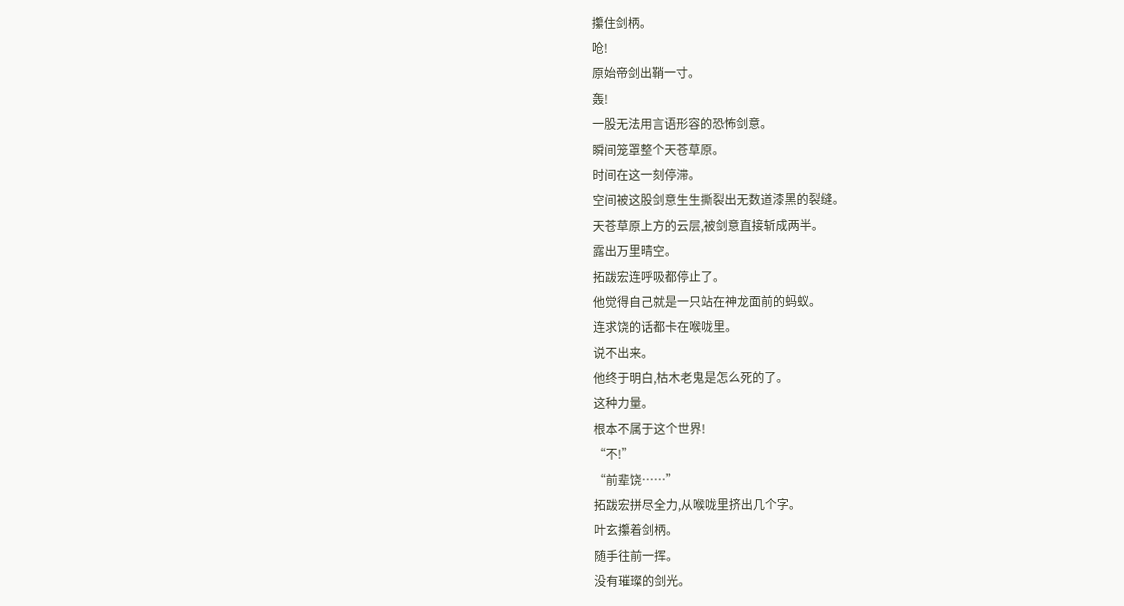攥住剑柄。
呛!
原始帝剑出鞘一寸。
轰!
一股无法用言语形容的恐怖剑意。
瞬间笼罩整个天苍草原。
时间在这一刻停滞。
空间被这股剑意生生撕裂出无数道漆黑的裂缝。
天苍草原上方的云层,被剑意直接斩成两半。
露出万里晴空。
拓跋宏连呼吸都停止了。
他觉得自己就是一只站在神龙面前的蚂蚁。
连求饶的话都卡在喉咙里。
说不出来。
他终于明白,枯木老鬼是怎么死的了。
这种力量。
根本不属于这个世界!
“不!”
“前辈饶……”
拓跋宏拼尽全力,从喉咙里挤出几个字。
叶玄攥着剑柄。
随手往前一挥。
没有璀璨的剑光。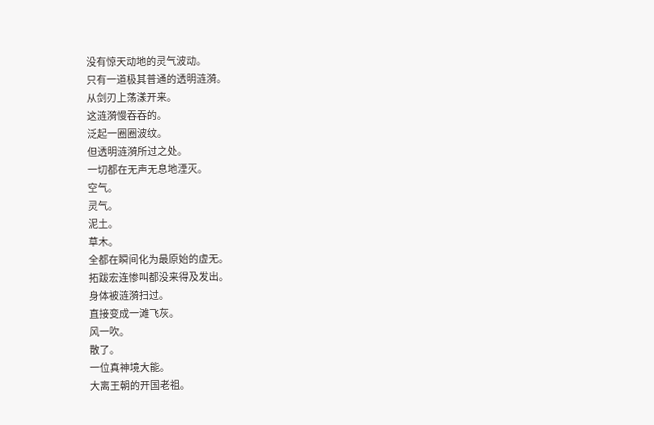没有惊天动地的灵气波动。
只有一道极其普通的透明涟漪。
从剑刃上荡漾开来。
这涟漪慢吞吞的。
泛起一圈圈波纹。
但透明涟漪所过之处。
一切都在无声无息地湮灭。
空气。
灵气。
泥土。
草木。
全都在瞬间化为最原始的虚无。
拓跋宏连惨叫都没来得及发出。
身体被涟漪扫过。
直接变成一滩飞灰。
风一吹。
散了。
一位真神境大能。
大离王朝的开国老祖。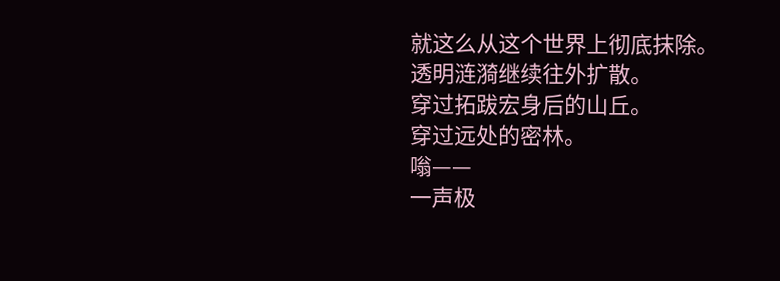就这么从这个世界上彻底抹除。
透明涟漪继续往外扩散。
穿过拓跋宏身后的山丘。
穿过远处的密林。
嗡——
一声极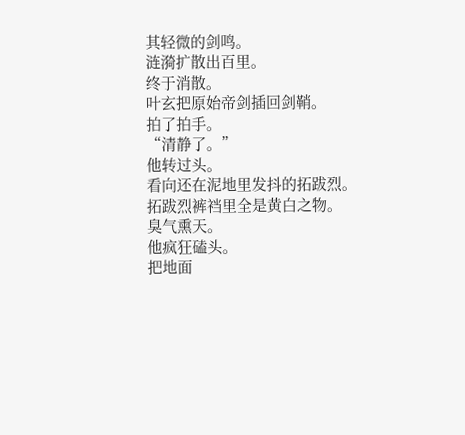其轻微的剑鸣。
涟漪扩散出百里。
终于消散。
叶玄把原始帝剑插回剑鞘。
拍了拍手。
“清静了。”
他转过头。
看向还在泥地里发抖的拓跋烈。
拓跋烈裤裆里全是黄白之物。
臭气熏天。
他疯狂磕头。
把地面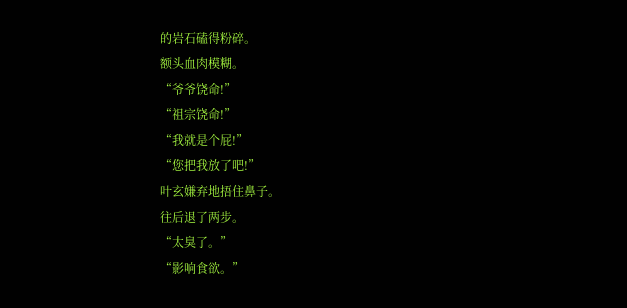的岩石磕得粉碎。
额头血肉模糊。
“爷爷饶命!”
“祖宗饶命!”
“我就是个屁!”
“您把我放了吧!”
叶玄嫌弃地捂住鼻子。
往后退了两步。
“太臭了。”
“影响食欲。”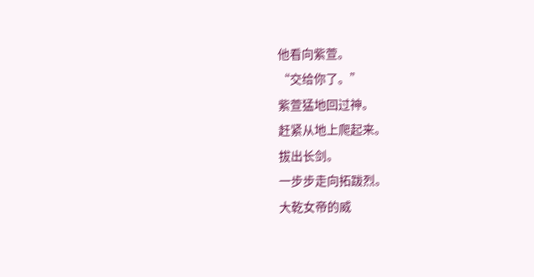他看向紫萱。
“交给你了。”
紫萱猛地回过神。
赶紧从地上爬起来。
拔出长剑。
一步步走向拓跋烈。
大乾女帝的威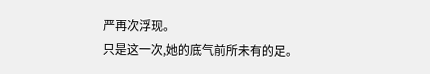严再次浮现。
只是这一次,她的底气前所未有的足。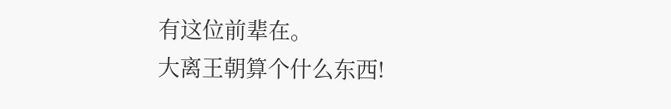有这位前辈在。
大离王朝算个什么东西!